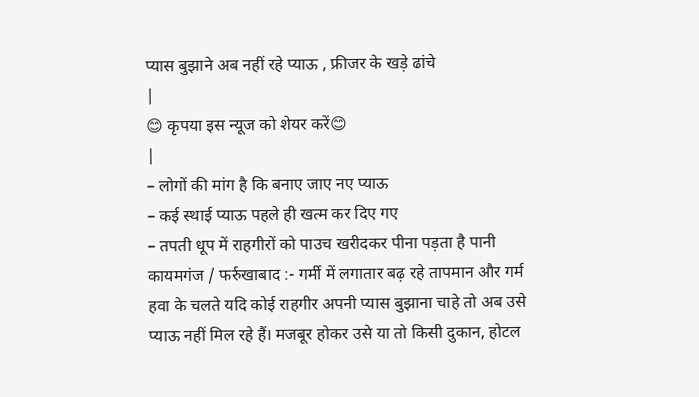प्यास बुझाने अब नहीं रहे प्याऊ , फ्रीजर के खड़े ढांचे
|
😊 कृपया इस न्यूज को शेयर करें😊
|
– लोगों की मांग है कि बनाए जाए नए प्याऊ
– कई स्थाई प्याऊ पहले ही खत्म कर दिए गए
– तपती धूप में राहगीरों को पाउच खरीदकर पीना पड़ता है पानी
कायमगंज / फर्रुखाबाद :- गर्मी में लगातार बढ़ रहे तापमान और गर्म हवा के चलते यदि कोई राहगीर अपनी प्यास बुझाना चाहे तो अब उसे प्याऊ नहीं मिल रहे हैं। मजबूर होकर उसे या तो किसी दुकान, होटल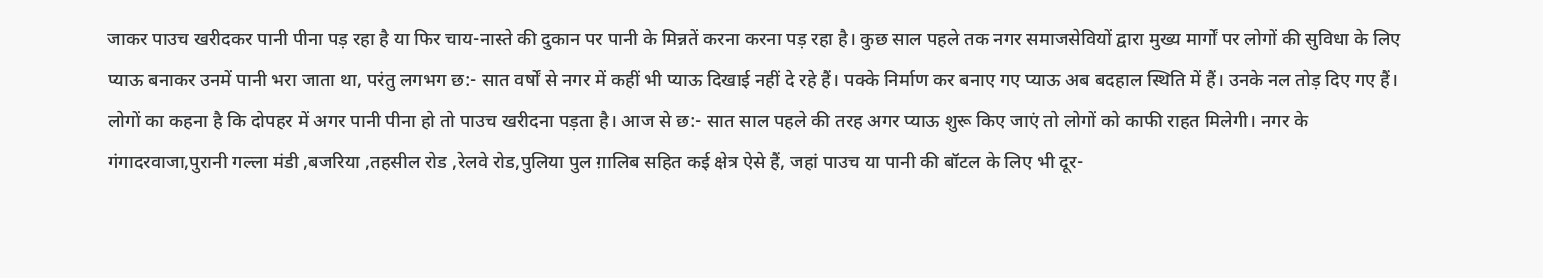जाकर पाउच खरीदकर पानी पीना पड़ रहा है या फिर चाय-नास्ते की दुकान पर पानी के मिन्नतें करना करना पड़ रहा है। कुछ साल पहले तक नगर समाजसेवियों द्वारा मुख्य मार्गों पर लोगों की सुविधा के लिए प्याऊ बनाकर उनमें पानी भरा जाता था, परंतु लगभग छ:- सात वर्षों से नगर में कहीं भी प्याऊ दिखाई नहीं दे रहे हैं। पक्के निर्माण कर बनाए गए प्याऊ अब बदहाल स्थिति में हैं। उनके नल तोड़ दिए गए हैं। लोगों का कहना है कि दोपहर में अगर पानी पीना हो तो पाउच खरीदना पड़ता है। आज से छ:- सात साल पहले की तरह अगर प्याऊ शुरू किए जाएं तो लोगों को काफी राहत मिलेगी। नगर के गंगादरवाजा,पुरानी गल्ला मंडी ,बजरिया ,तहसील रोड ,रेलवे रोड,पुलिया पुल ग़ालिब सहित कई क्षेत्र ऐसे हैं, जहां पाउच या पानी की बॉटल के लिए भी दूर-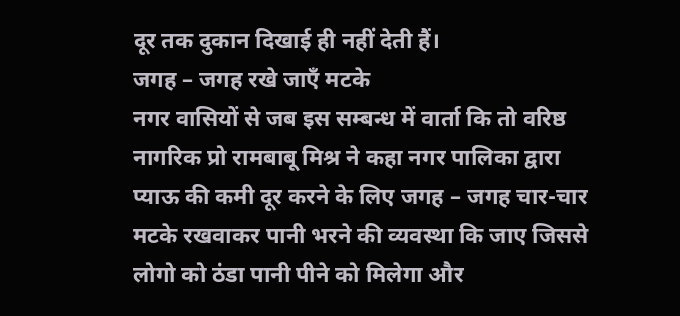दूर तक दुकान दिखाई ही नहीं देती हैं।
जगह – जगह रखे जाएँ मटके
नगर वासियों से जब इस सम्बन्ध में वार्ता कि तो वरिष्ठ नागरिक प्रो रामबाबू मिश्र ने कहा नगर पालिका द्वारा प्याऊ की कमी दूर करने के लिए जगह – जगह चार-चार मटके रखवाकर पानी भरने की व्यवस्था कि जाए जिससे लोगो को ठंडा पानी पीने को मिलेगा और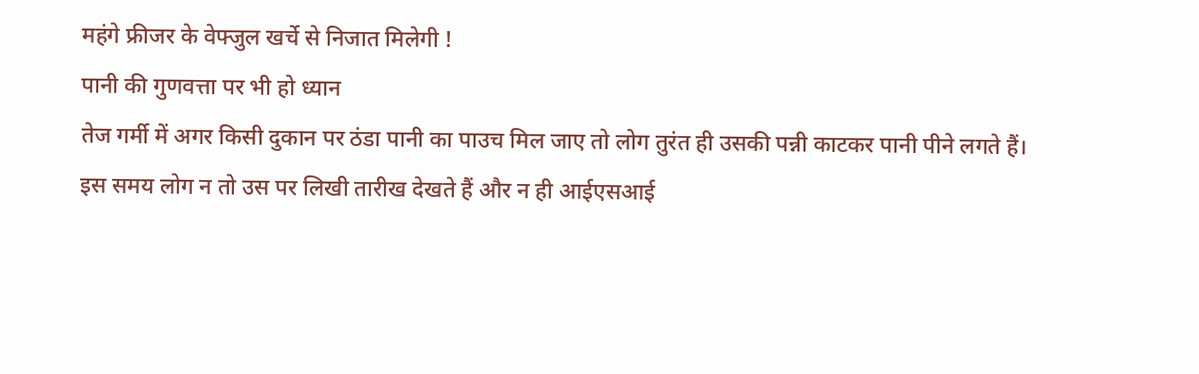महंगे फ्रीजर के वेफ्जुल खर्चे से निजात मिलेगी !
पानी की गुणवत्ता पर भी हो ध्यान
तेज गर्मी में अगर किसी दुकान पर ठंडा पानी का पाउच मिल जाए तो लोग तुरंत ही उसकी पन्नी काटकर पानी पीने लगते हैं। इस समय लोग न तो उस पर लिखी तारीख देखते हैं और न ही आईएसआई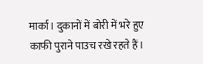मार्का। दुकानों में बोरी में भरे हुए काफी पुराने पाउच रखे रहते हैं।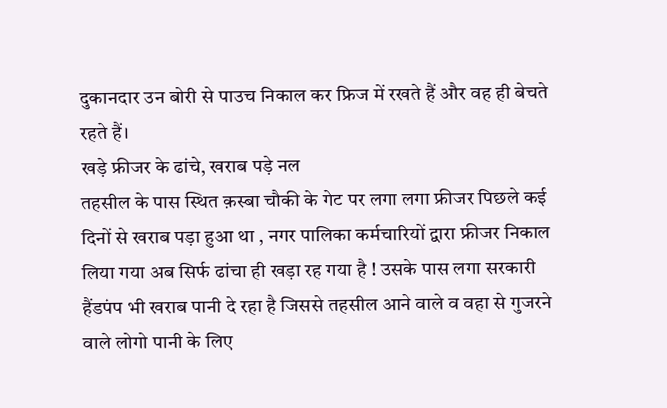दुकानदार उन बोरी से पाउच निकाल कर फ्रिज में रखते हैं और वह ही बेचते रहते हैं।
खड़े फ्रीजर के ढांचे, खराब पड़े नल
तहसील के पास स्थित क़स्बा चौकी के गेट पर लगा लगा फ्रीजर पिछले कई दिनों से खराब पड़ा हुआ था , नगर पालिका कर्मचारियों द्वारा फ्रीजर निकाल लिया गया अब सिर्फ ढांचा ही खड़ा रह गया है ! उसके पास लगा सरकारी हैंडपंप भी खराब पानी दे रहा है जिससे तहसील आने वाले व वहा से गुजरने वाले लोगो पानी के लिए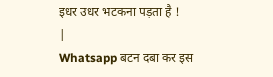इधर उधर भटकना पड़ता है !
|
Whatsapp बटन दबा कर इस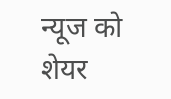न्यूज को शेयर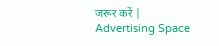जरूर करें |
Advertising Space